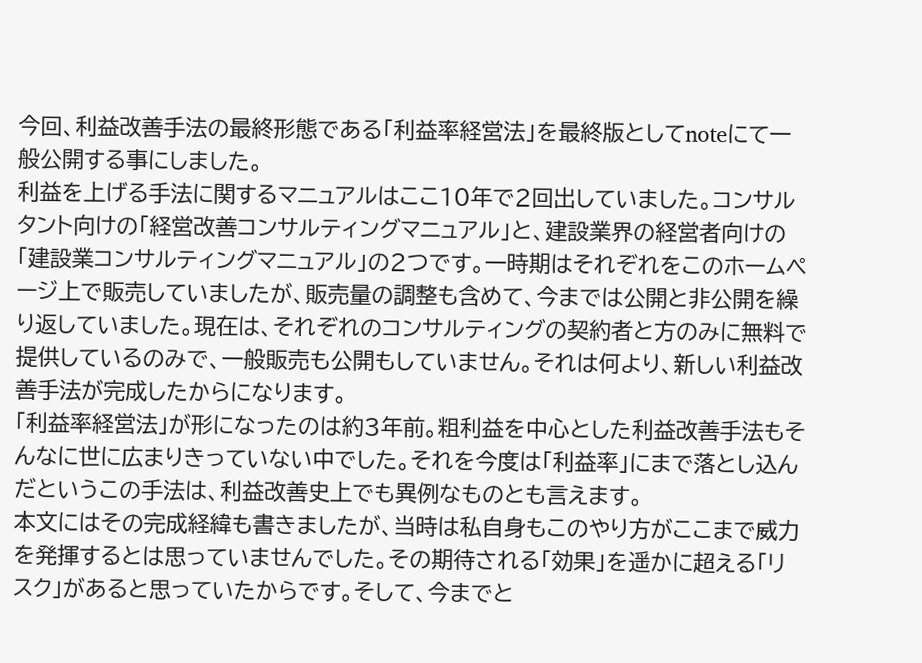今回、利益改善手法の最終形態である「利益率経営法」を最終版としてnoteにて一般公開する事にしました。
利益を上げる手法に関するマニュアルはここ10年で2回出していました。コンサルタント向けの「経営改善コンサルティングマニュアル」と、建設業界の経営者向けの「建設業コンサルティングマニュアル」の2つです。一時期はそれぞれをこのホームページ上で販売していましたが、販売量の調整も含めて、今までは公開と非公開を繰り返していました。現在は、それぞれのコンサルティングの契約者と方のみに無料で提供しているのみで、一般販売も公開もしていません。それは何より、新しい利益改善手法が完成したからになります。
「利益率経営法」が形になったのは約3年前。粗利益を中心とした利益改善手法もそんなに世に広まりきっていない中でした。それを今度は「利益率」にまで落とし込んだというこの手法は、利益改善史上でも異例なものとも言えます。
本文にはその完成経緯も書きましたが、当時は私自身もこのやり方がここまで威力を発揮するとは思っていませんでした。その期待される「効果」を遥かに超える「リスク」があると思っていたからです。そして、今までと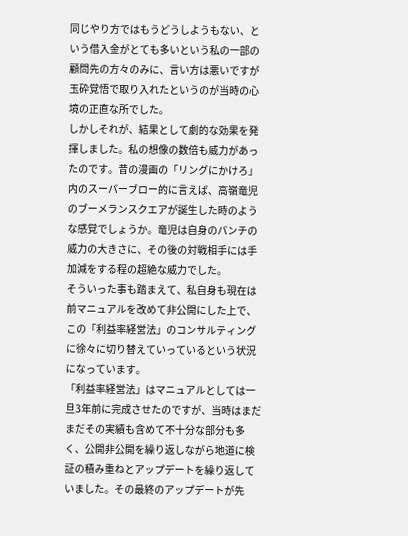同じやり方ではもうどうしようもない、という借入金がとても多いという私の一部の顧問先の方々のみに、言い方は悪いですが玉砕覚悟で取り入れたというのが当時の心境の正直な所でした。
しかしそれが、結果として劇的な効果を発揮しました。私の想像の数倍も威力があったのです。昔の漫画の「リングにかけろ」内のスーパーブロー的に言えば、高嶺竜児のブーメランスクエアが誕生した時のような感覚でしょうか。竜児は自身のパンチの威力の大きさに、その後の対戦相手には手加減をする程の超絶な威力でした。
そういった事も踏まえて、私自身も現在は前マニュアルを改めて非公開にした上で、この「利益率経営法」のコンサルティングに徐々に切り替えていっているという状況になっています。
「利益率経営法」はマニュアルとしては一旦3年前に完成させたのですが、当時はまだまだその実績も含めて不十分な部分も多く、公開非公開を繰り返しながら地道に検証の積み重ねとアップデートを繰り返していました。その最終のアップデートが先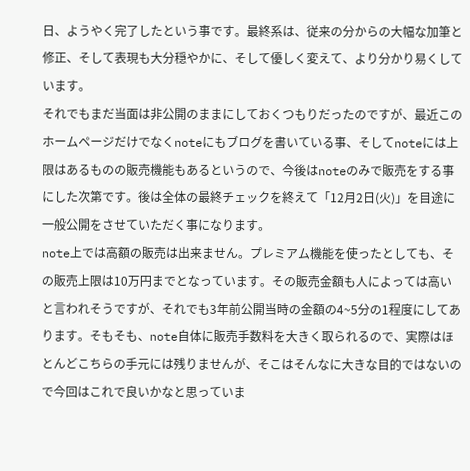日、ようやく完了したという事です。最終系は、従来の分からの大幅な加筆と修正、そして表現も大分穏やかに、そして優しく変えて、より分かり易くしています。
それでもまだ当面は非公開のままにしておくつもりだったのですが、最近このホームページだけでなくnoteにもブログを書いている事、そしてnoteには上限はあるものの販売機能もあるというので、今後はnoteのみで販売をする事にした次第です。後は全体の最終チェックを終えて「12月2日(火)」を目途に一般公開をさせていただく事になります。
note上では高額の販売は出来ません。プレミアム機能を使ったとしても、その販売上限は10万円までとなっています。その販売金額も人によっては高いと言われそうですが、それでも3年前公開当時の金額の4~5分の1程度にしてあります。そもそも、note自体に販売手数料を大きく取られるので、実際はほとんどこちらの手元には残りませんが、そこはそんなに大きな目的ではないので今回はこれで良いかなと思っていま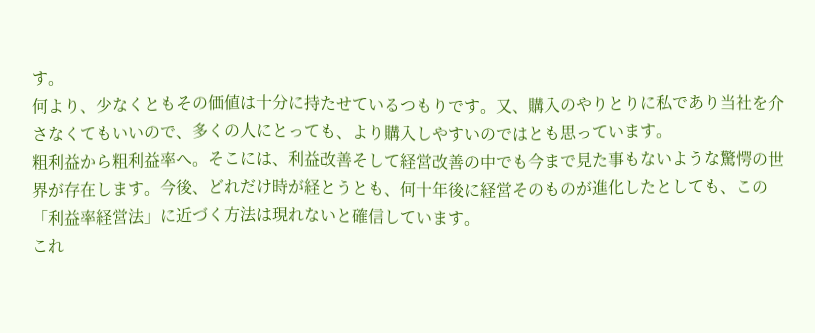す。
何より、少なくともその価値は十分に持たせているつもりです。又、購入のやりとりに私であり当社を介さなくてもいいので、多くの人にとっても、より購入しやすいのではとも思っています。
粗利益から粗利益率へ。そこには、利益改善そして経営改善の中でも今まで見た事もないような驚愕の世界が存在します。今後、どれだけ時が経とうとも、何十年後に経営そのものが進化したとしても、この「利益率経営法」に近づく方法は現れないと確信しています。
これ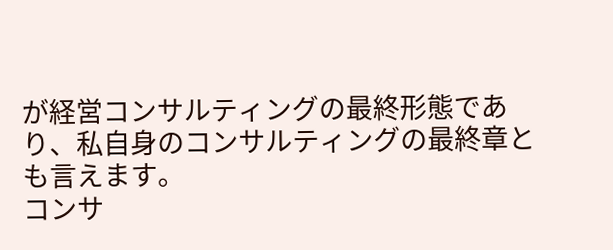が経営コンサルティングの最終形態であり、私自身のコンサルティングの最終章とも言えます。
コンサ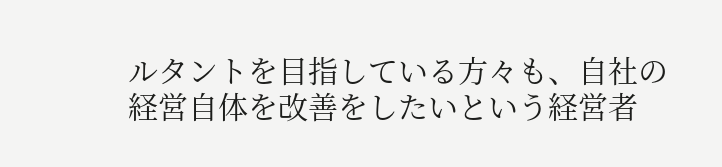ルタントを目指している方々も、自社の経営自体を改善をしたいという経営者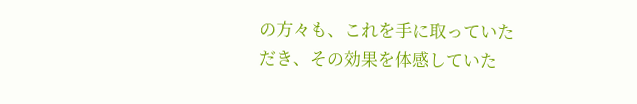の方々も、これを手に取っていただき、その効果を体感していた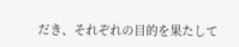だき、それぞれの目的を果たして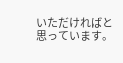いただければと思っています。